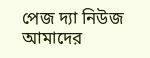পেজ দ্যা নিউজ
আমাদের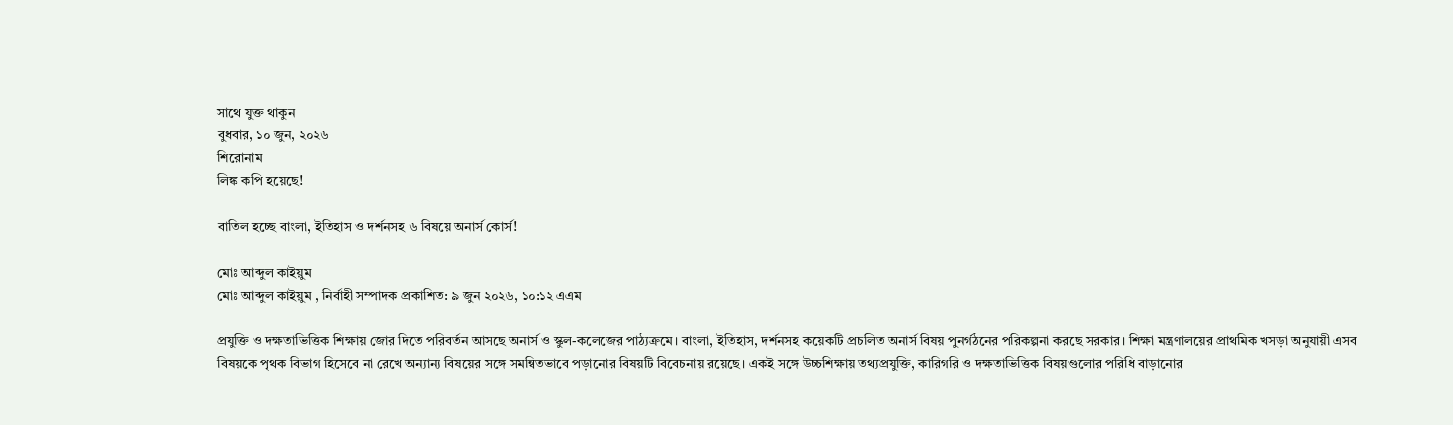সাথে যুক্ত থাকুন
বুধবার, ১০ জুন, ২০২৬
শিরোনাম
লিঙ্ক কপি হয়েছে!

বাতিল হচ্ছে বাংলা, ইতিহাস ও দর্শনসহ ৬ বিষয়ে অনার্স কোর্স!

মোঃ আব্দুল কাইয়ুম
মোঃ আব্দুল কাইয়ুম , নির্বাহী সম্পাদক প্রকাশিত: ৯ জুন ২০২৬, ১০:১২ এএম

প্রযুক্তি ও দক্ষতাভিত্তিক শিক্ষায় জোর দিতে পরিবর্তন আসছে অনার্স ও স্কুল-কলেজের পাঠ্যক্রমে। বাংলা, ইতিহাস, দর্শনসহ কয়েকটি প্রচলিত অনার্স বিষয় পুনর্গঠনের পরিকল্পনা করছে সরকার। শিক্ষা মন্ত্রণালয়ের প্রাথমিক খসড়া অনুযায়ী এসব বিষয়কে পৃথক বিভাগ হিসেবে না রেখে অন্যান্য বিষয়ের সঙ্গে সমন্বিতভাবে পড়ানোর বিষয়টি বিবেচনায় রয়েছে। একই সঙ্গে উচ্চশিক্ষায় তথ্যপ্রযুক্তি, কারিগরি ও দক্ষতাভিত্তিক বিষয়গুলোর পরিধি বাড়ানোর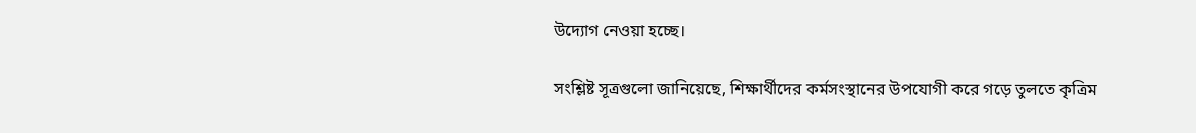উদ্যোগ নেওয়া হচ্ছে।

সংশ্লিষ্ট সূত্রগুলো জানিয়েছে, শিক্ষার্থীদের কর্মসংস্থানের উপযোগী করে গড়ে তুলতে কৃত্রিম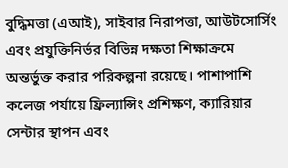বুদ্ধিমত্তা (এআই), সাইবার নিরাপত্তা, আউটসোর্সিং এবং প্রযুক্তিনির্ভর বিভিন্ন দক্ষতা শিক্ষাক্রমে অন্তর্ভুক্ত করার পরিকল্পনা রয়েছে। পাশাপাশি কলেজ পর্যায়ে ফ্রিল্যান্সিং প্রশিক্ষণ, ক্যারিয়ার সেন্টার স্থাপন এবং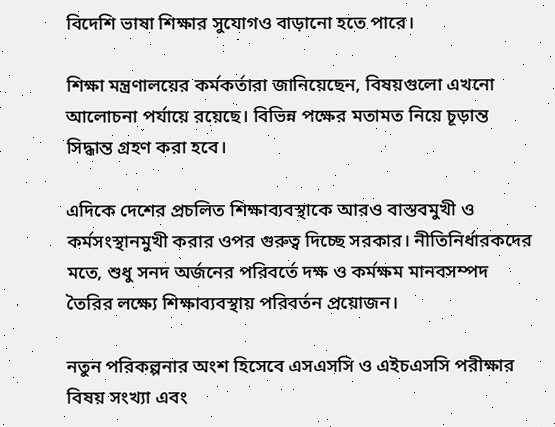বিদেশি ভাষা শিক্ষার সুযোগও বাড়ানো হতে পারে।

শিক্ষা মন্ত্রণালয়ের কর্মকর্তারা জানিয়েছেন, বিষয়গুলো এখনো আলোচনা পর্যায়ে রয়েছে। বিভিন্ন পক্ষের মতামত নিয়ে চূড়ান্ত সিদ্ধান্ত গ্রহণ করা হবে।

এদিকে দেশের প্রচলিত শিক্ষাব্যবস্থাকে আরও বাস্তবমুখী ও কর্মসংস্থানমুখী করার ওপর গুরুত্ব দিচ্ছে সরকার। নীতিনির্ধারকদের মতে, শুধু সনদ অর্জনের পরিবর্তে দক্ষ ও কর্মক্ষম মানবসম্পদ তৈরির লক্ষ্যে শিক্ষাব্যবস্থায় পরিবর্তন প্রয়োজন।

নতুন পরিকল্পনার অংশ হিসেবে এসএসসি ও এইচএসসি পরীক্ষার বিষয় সংখ্যা এবং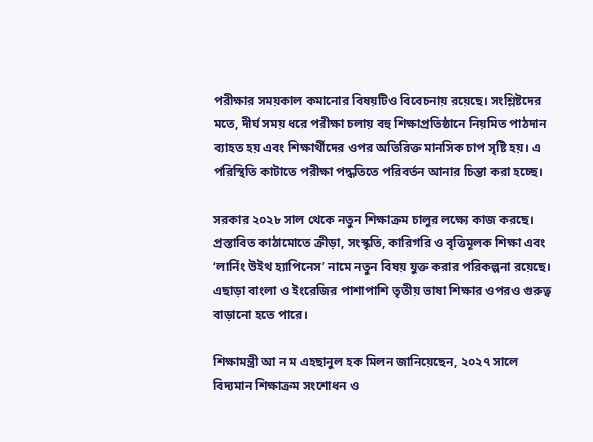পরীক্ষার সময়কাল কমানোর বিষয়টিও বিবেচনায় রয়েছে। সংশ্লিষ্টদের মতে, দীর্ঘ সময় ধরে পরীক্ষা চলায় বহু শিক্ষাপ্রতিষ্ঠানে নিয়মিত পাঠদান ব্যাহত হয় এবং শিক্ষার্থীদের ওপর অতিরিক্ত মানসিক চাপ সৃষ্টি হয়। এ পরিস্থিতি কাটাতে পরীক্ষা পদ্ধতিতে পরিবর্তন আনার চিন্তা করা হচ্ছে।

সরকার ২০২৮ সাল থেকে নতুন শিক্ষাক্রম চালুর লক্ষ্যে কাজ করছে। প্রস্তাবিত কাঠামোতে ক্রীড়া, সংস্কৃতি, কারিগরি ও বৃত্তিমূলক শিক্ষা এবং ‘লার্নিং উইথ হ্যাপিনেস’ নামে নতুন বিষয় যুক্ত করার পরিকল্পনা রয়েছে। এছাড়া বাংলা ও ইংরেজির পাশাপাশি তৃতীয় ভাষা শিক্ষার ওপরও গুরুত্ব বাড়ানো হতে পারে।

শিক্ষামন্ত্রী আ ন ম এহছানুল হক মিলন জানিয়েছেন, ২০২৭ সালে বিদ্যমান শিক্ষাক্রম সংশোধন ও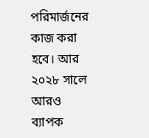পরিমার্জনের কাজ করা হবে। আর ২০২৮ সালে আরও ব্যাপক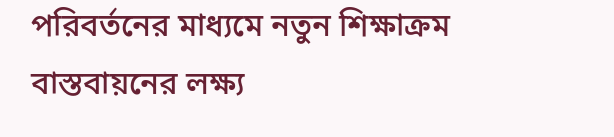পরিবর্তনের মাধ্যমে নতুন শিক্ষাক্রম বাস্তবায়নের লক্ষ্য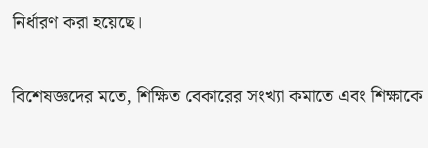নির্ধারণ করা হয়েছে।

বিশেষজ্ঞদের মতে, শিক্ষিত বেকারের সংখ্যা কমাতে এবং শিক্ষাকে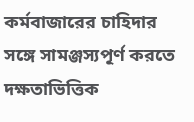কর্মবাজারের চাহিদার সঙ্গে সামঞ্জস্যপূর্ণ করতে দক্ষতাভিত্তিক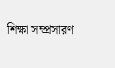শিক্ষা সম্প্রসারণ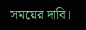সময়ের দাবি।